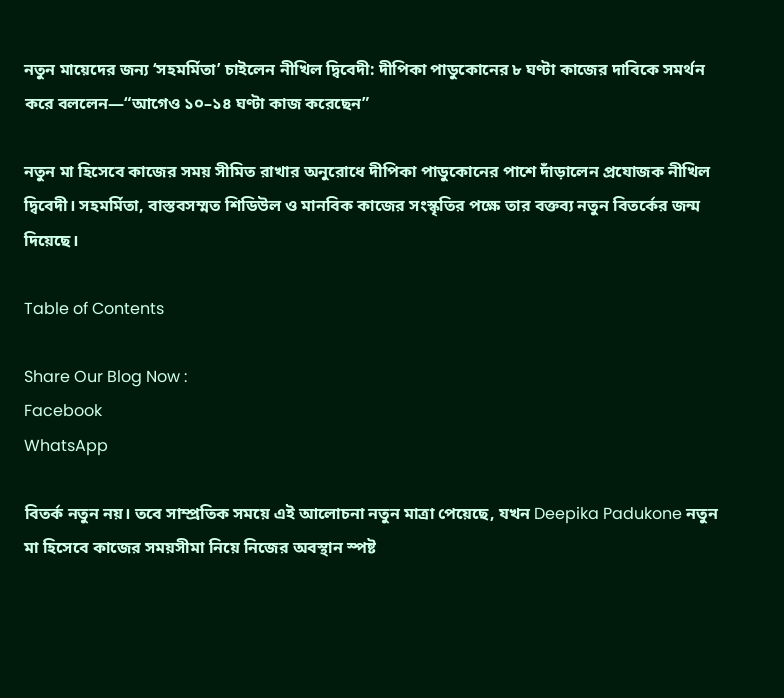নতুন মায়েদের জন্য ‘সহমর্মিতা’ চাইলেন নীখিল দ্বিবেদী: দীপিকা পাডুকোনের ৮ ঘণ্টা কাজের দাবিকে সমর্থন করে বললেন—“আগেও ১০–১৪ ঘণ্টা কাজ করেছেন”

নতুন মা হিসেবে কাজের সময় সীমিত রাখার অনুরোধে দীপিকা পাডুকোনের পাশে দাঁড়ালেন প্রযোজক নীখিল দ্বিবেদী। সহমর্মিতা, বাস্তবসম্মত শিডিউল ও মানবিক কাজের সংস্কৃতির পক্ষে তার বক্তব্য নতুন বিতর্কের জন্ম দিয়েছে।

Table of Contents

Share Our Blog Now :
Facebook
WhatsApp

বিতর্ক নতুন নয়। তবে সাম্প্রতিক সময়ে এই আলোচনা নতুন মাত্রা পেয়েছে, যখন Deepika Padukone নতুন মা হিসেবে কাজের সময়সীমা নিয়ে নিজের অবস্থান স্পষ্ট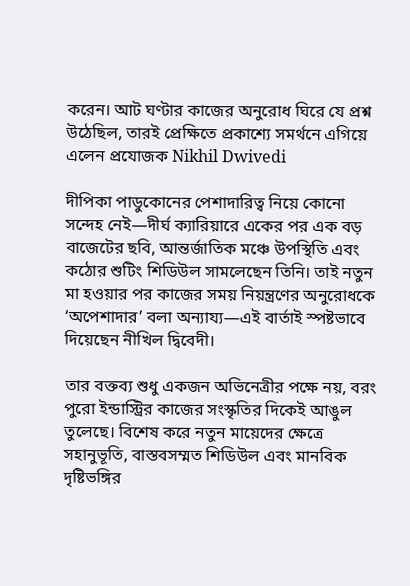করেন। আট ঘণ্টার কাজের অনুরোধ ঘিরে যে প্রশ্ন উঠেছিল, তারই প্রেক্ষিতে প্রকাশ্যে সমর্থনে এগিয়ে এলেন প্রযোজক Nikhil Dwivedi

দীপিকা পাডুকোনের পেশাদারিত্ব নিয়ে কোনো সন্দেহ নেই—দীর্ঘ ক্যারিয়ারে একের পর এক বড় বাজেটের ছবি, আন্তর্জাতিক মঞ্চে উপস্থিতি এবং কঠোর শুটিং শিডিউল সামলেছেন তিনি। তাই নতুন মা হওয়ার পর কাজের সময় নিয়ন্ত্রণের অনুরোধকে ‘অপেশাদার’ বলা অন্যায্য—এই বার্তাই স্পষ্টভাবে দিয়েছেন নীখিল দ্বিবেদী।

তার বক্তব্য শুধু একজন অভিনেত্রীর পক্ষে নয়, বরং পুরো ইন্ডাস্ট্রির কাজের সংস্কৃতির দিকেই আঙুল তুলেছে। বিশেষ করে নতুন মায়েদের ক্ষেত্রে সহানুভূতি, বাস্তবসম্মত শিডিউল এবং মানবিক দৃষ্টিভঙ্গির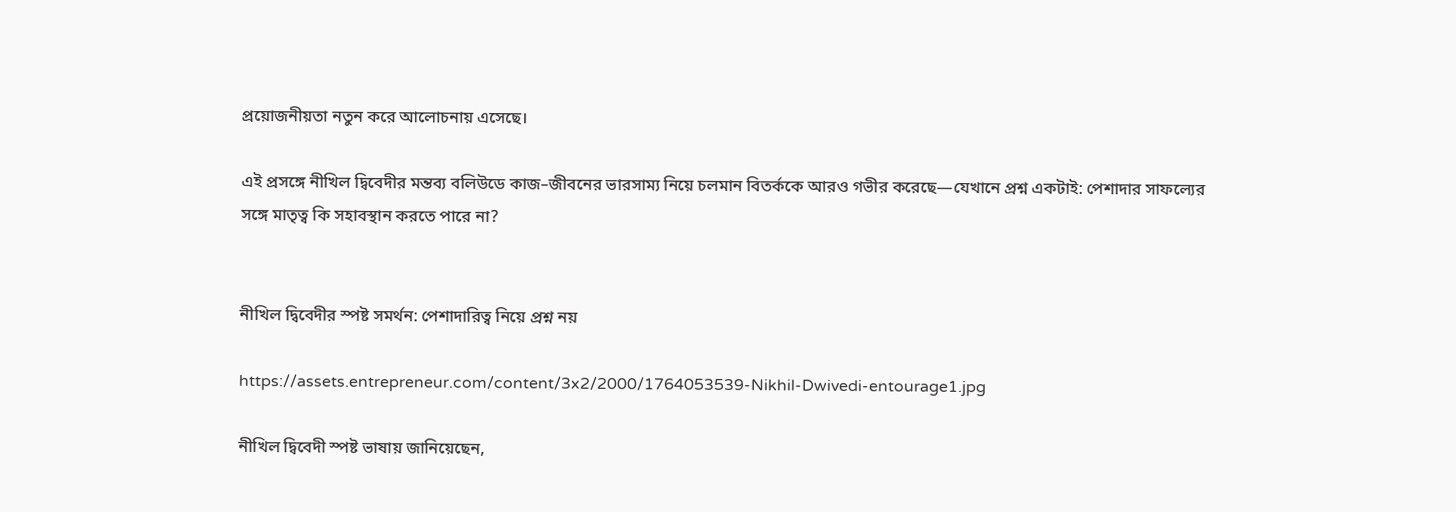প্রয়োজনীয়তা নতুন করে আলোচনায় এসেছে।

এই প্রসঙ্গে নীখিল দ্বিবেদীর মন্তব্য বলিউডে কাজ–জীবনের ভারসাম্য নিয়ে চলমান বিতর্ককে আরও গভীর করেছে—যেখানে প্রশ্ন একটাই: পেশাদার সাফল্যের সঙ্গে মাতৃত্ব কি সহাবস্থান করতে পারে না?


নীখিল দ্বিবেদীর স্পষ্ট সমর্থন: পেশাদারিত্ব নিয়ে প্রশ্ন নয়

https://assets.entrepreneur.com/content/3x2/2000/1764053539-Nikhil-Dwivedi-entourage1.jpg

নীখিল দ্বিবেদী স্পষ্ট ভাষায় জানিয়েছেন,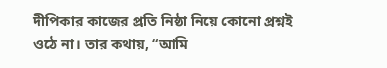দীপিকার কাজের প্রতি নিষ্ঠা নিয়ে কোনো প্রশ্নই ওঠে না। তার কথায়, “আমি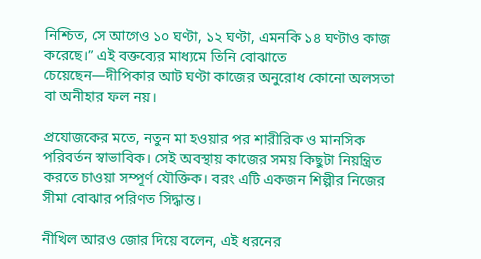নিশ্চিত, সে আগেও ১০ ঘণ্টা, ১২ ঘণ্টা, এমনকি ১৪ ঘণ্টাও কাজ করেছে।” এই বক্তব্যের মাধ্যমে তিনি বোঝাতে চেয়েছেন—দীপিকার আট ঘণ্টা কাজের অনুরোধ কোনো অলসতা বা অনীহার ফল নয়।

প্রযোজকের মতে, নতুন মা হওয়ার পর শারীরিক ও মানসিক পরিবর্তন স্বাভাবিক। সেই অবস্থায় কাজের সময় কিছুটা নিয়ন্ত্রিত করতে চাওয়া সম্পূর্ণ যৌক্তিক। বরং এটি একজন শিল্পীর নিজের সীমা বোঝার পরিণত সিদ্ধান্ত।

নীখিল আরও জোর দিয়ে বলেন, এই ধরনের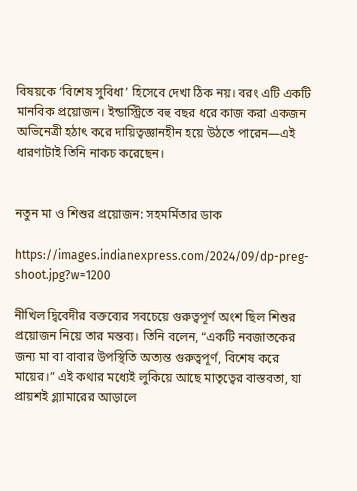বিষয়কে ‘বিশেষ সুবিধা’ হিসেবে দেখা ঠিক নয়। বরং এটি একটি মানবিক প্রয়োজন। ইন্ডাস্ট্রিতে বহু বছর ধরে কাজ করা একজন অভিনেত্রী হঠাৎ করে দায়িত্বজ্ঞানহীন হয়ে উঠতে পারেন—এই ধারণাটাই তিনি নাকচ করেছেন।


নতুন মা ও শিশুর প্রয়োজন: সহমর্মিতার ডাক

https://images.indianexpress.com/2024/09/dp-preg-shoot.jpg?w=1200

নীখিল দ্বিবেদীর বক্তব্যের সবচেয়ে গুরুত্বপূর্ণ অংশ ছিল শিশুর প্রয়োজন নিয়ে তার মন্তব্য। তিনি বলেন, “একটি নবজাতকের জন্য মা বা বাবার উপস্থিতি অত্যন্ত গুরুত্বপূর্ণ, বিশেষ করে মায়ের।” এই কথার মধ্যেই লুকিয়ে আছে মাতৃত্বের বাস্তবতা, যা প্রায়শই গ্ল্যামারের আড়ালে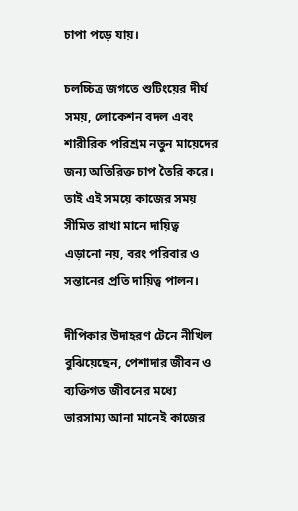চাপা পড়ে যায়।

চলচ্চিত্র জগতে শুটিংয়ের দীর্ঘ সময়, লোকেশন বদল এবং শারীরিক পরিশ্রম নতুন মায়েদের জন্য অতিরিক্ত চাপ তৈরি করে। তাই এই সময়ে কাজের সময় সীমিত রাখা মানে দায়িত্ব এড়ানো নয়, বরং পরিবার ও সন্তানের প্রতি দায়িত্ব পালন।

দীপিকার উদাহরণ টেনে নীখিল বুঝিয়েছেন, পেশাদার জীবন ও ব্যক্তিগত জীবনের মধ্যে ভারসাম্য আনা মানেই কাজের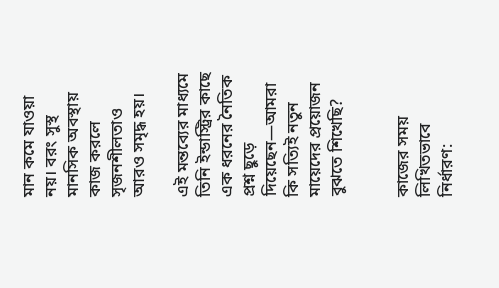মান কমে যাওয়া নয়। বরং সুস্থ মানসিক অবস্থায় কাজ করলে সৃজনশীলতাও আরও সমৃদ্ধ হয়।

এই মন্তব্যের মাধ্যমে তিনি ইন্ডাস্ট্রির কাছে এক ধরনের নৈতিক প্রশ্ন ছুড়ে দিয়েছেন—আমরা কি সত্যিই নতুন মায়েদের প্রয়োজন বুঝতে শিখেছি?


কাজের সময় লিখিতভাবে নির্ধারণ: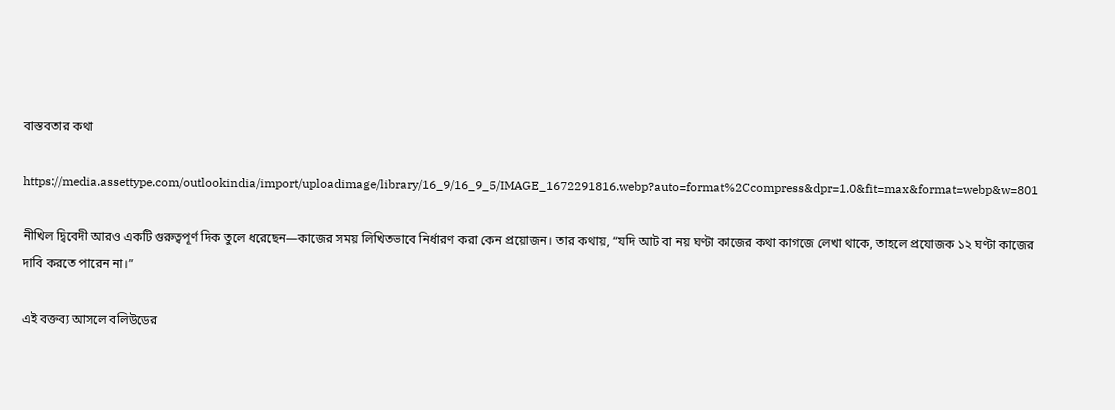বাস্তবতার কথা

https://media.assettype.com/outlookindia/import/uploadimage/library/16_9/16_9_5/IMAGE_1672291816.webp?auto=format%2Ccompress&dpr=1.0&fit=max&format=webp&w=801

নীখিল দ্বিবেদী আরও একটি গুরুত্বপূর্ণ দিক তুলে ধরেছেন—কাজের সময় লিখিতভাবে নির্ধারণ করা কেন প্রয়োজন। তার কথায়, “যদি আট বা নয় ঘণ্টা কাজের কথা কাগজে লেখা থাকে, তাহলে প্রযোজক ১২ ঘণ্টা কাজের দাবি করতে পারেন না।”

এই বক্তব্য আসলে বলিউডের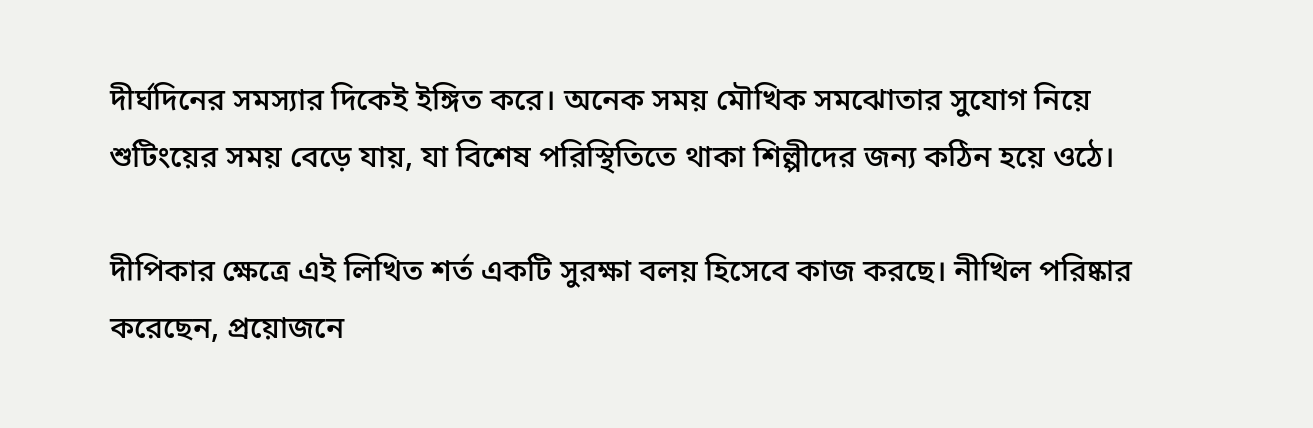দীর্ঘদিনের সমস্যার দিকেই ইঙ্গিত করে। অনেক সময় মৌখিক সমঝোতার সুযোগ নিয়ে শুটিংয়ের সময় বেড়ে যায়, যা বিশেষ পরিস্থিতিতে থাকা শিল্পীদের জন্য কঠিন হয়ে ওঠে।

দীপিকার ক্ষেত্রে এই লিখিত শর্ত একটি সুরক্ষা বলয় হিসেবে কাজ করছে। নীখিল পরিষ্কার করেছেন, প্রয়োজনে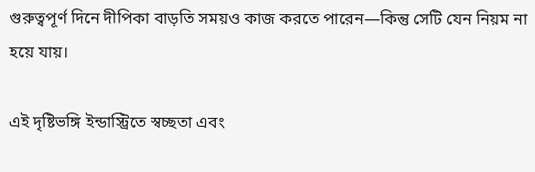গুরুত্বপূর্ণ দিনে দীপিকা বাড়তি সময়ও কাজ করতে পারেন—কিন্তু সেটি যেন নিয়ম না হয়ে যায়।

এই দৃষ্টিভঙ্গি ইন্ডাস্ট্রিতে স্বচ্ছতা এবং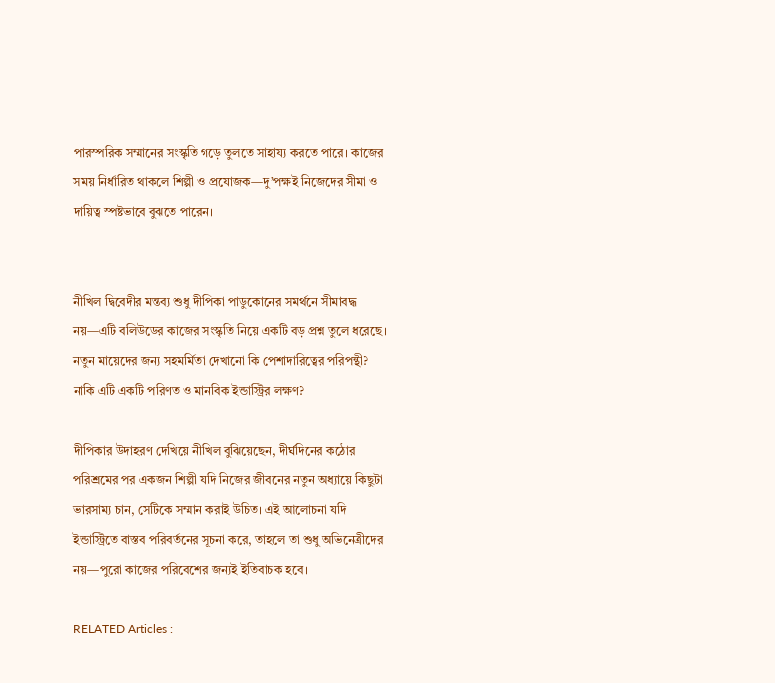পারস্পরিক সম্মানের সংস্কৃতি গড়ে তুলতে সাহায্য করতে পারে। কাজের সময় নির্ধারিত থাকলে শিল্পী ও প্রযোজক—দু’পক্ষই নিজেদের সীমা ও দায়িত্ব স্পষ্টভাবে বুঝতে পারেন।


নীখিল দ্বিবেদীর মন্তব্য শুধু দীপিকা পাডুকোনের সমর্থনে সীমাবদ্ধ নয়—এটি বলিউডের কাজের সংস্কৃতি নিয়ে একটি বড় প্রশ্ন তুলে ধরেছে। নতুন মায়েদের জন্য সহমর্মিতা দেখানো কি পেশাদারিত্বের পরিপন্থী? নাকি এটি একটি পরিণত ও মানবিক ইন্ডাস্ট্রির লক্ষণ?

দীপিকার উদাহরণ দেখিয়ে নীখিল বুঝিয়েছেন, দীর্ঘদিনের কঠোর পরিশ্রমের পর একজন শিল্পী যদি নিজের জীবনের নতুন অধ্যায়ে কিছুটা ভারসাম্য চান, সেটিকে সম্মান করাই উচিত। এই আলোচনা যদি ইন্ডাস্ট্রিতে বাস্তব পরিবর্তনের সূচনা করে, তাহলে তা শুধু অভিনেত্রীদের নয়—পুরো কাজের পরিবেশের জন্যই ইতিবাচক হবে।

RELATED Articles :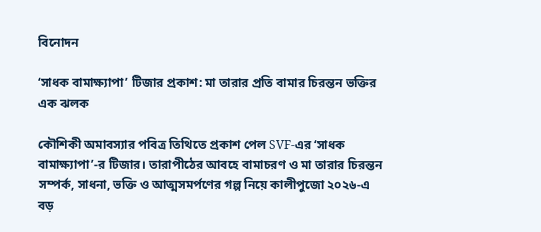বিনোদন

‘সাধক বামাক্ষ্যাপা’ টিজার প্রকাশ: মা তারার প্রতি বামার চিরন্তন ভক্তির এক ঝলক

কৌশিকী অমাবস্যার পবিত্র তিথিতে প্রকাশ পেল SVF-এর ‘সাধক বামাক্ষ্যাপা’-র টিজার। তারাপীঠের আবহে বামাচরণ ও মা তারার চিরন্তন সম্পর্ক, সাধনা, ভক্তি ও আত্মসমর্পণের গল্প নিয়ে কালীপুজো ২০২৬-এ বড়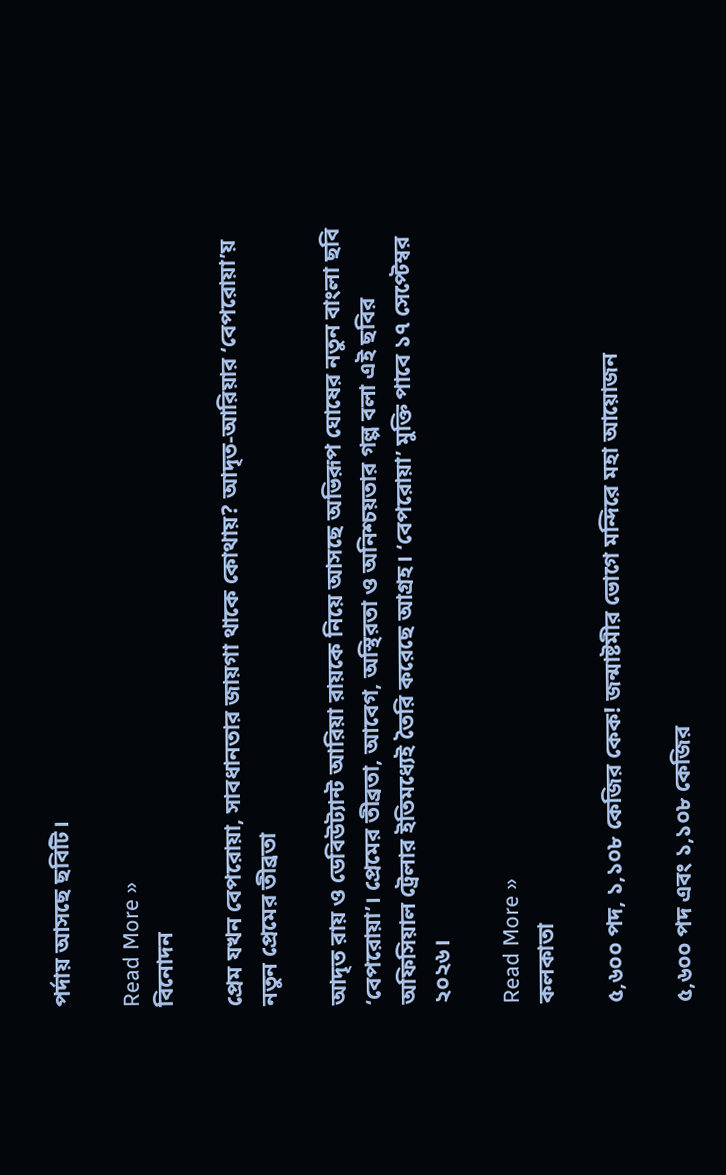পর্দায় আসছে ছবিটি।

Read More »
বিনোদন

প্রেম যখন বেপরোয়া, সাবধানতার জায়গা থাকে কোথায়? আদৃত-আরিয়ার ‘বেপরোয়া’য় নতুন প্রেমের তীব্রতা

আদৃত রায় ও ডেবিউট্যান্ট আরিয়া রায়কে নিয়ে আসছে অভিরূপ ঘোষের নতুন বাংলা ছবি ‘বেপরোয়া’। প্রেমের তীব্রতা, আবেগ, অস্থিরতা ও অনিশ্চয়তার গল্প বলা এই ছবির অফিসিয়াল ট্রেলার ইতিমধ্যেই তৈরি করেছে আগ্রহ। ‘বেপরোয়া’ মুক্তি পাবে ১৭ সেপ্টেম্বর ২০২৬।

Read More »
কলকাতা

৫,৬০০ পদ, ১,১০৮ কেজির কেক! জন্মাষ্টমীর ভোগে মন্দিরে মহা আয়োজন

৫,৬০০ পদ এবং ১,১০৮ কেজির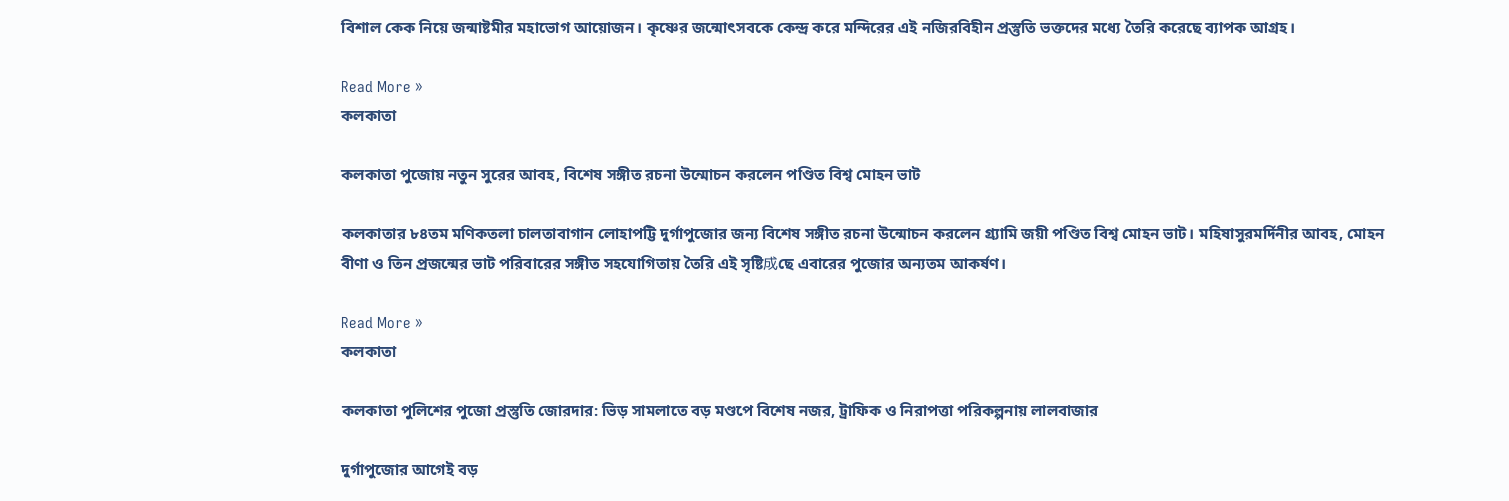বিশাল কেক নিয়ে জন্মাষ্টমীর মহাভোগ আয়োজন। কৃষ্ণের জন্মোৎসবকে কেন্দ্র করে মন্দিরের এই নজিরবিহীন প্রস্তুতি ভক্তদের মধ্যে তৈরি করেছে ব্যাপক আগ্রহ।

Read More »
কলকাতা

কলকাতা পুজোয় নতুন সুরের আবহ, বিশেষ সঙ্গীত রচনা উন্মোচন করলেন পণ্ডিত বিশ্ব মোহন ভাট

কলকাতার ৮৪তম মণিকতলা চালতাবাগান লোহাপট্টি দুর্গাপুজোর জন্য বিশেষ সঙ্গীত রচনা উন্মোচন করলেন গ্র্যামি জয়ী পণ্ডিত বিশ্ব মোহন ভাট। মহিষাসুরমর্দিনীর আবহ, মোহন বীণা ও তিন প্রজন্মের ভাট পরিবারের সঙ্গীত সহযোগিতায় তৈরি এই সৃষ্টি成ছে এবারের পুজোর অন্যতম আকর্ষণ।

Read More »
কলকাতা

কলকাতা পুলিশের পুজো প্রস্তুতি জোরদার: ভিড় সামলাতে বড় মণ্ডপে বিশেষ নজর, ট্রাফিক ও নিরাপত্তা পরিকল্পনায় লালবাজার

দুর্গাপুজোর আগেই বড়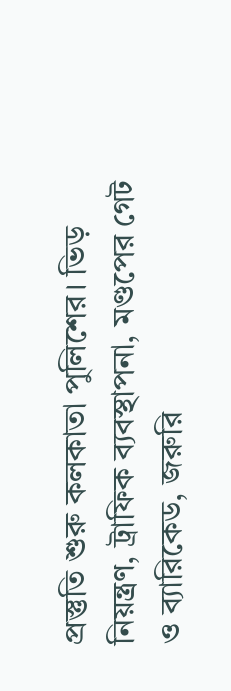প্রস্তুতি শুরু কলকাতা পুলিশের। ভিড় নিয়ন্ত্রণ, ট্রাফিক ব্যবস্থাপনা, মণ্ডপের গেট ও ব্যারিকেড, জরুরি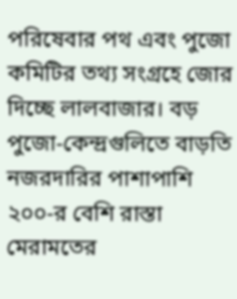পরিষেবার পথ এবং পুজো কমিটির তথ্য সংগ্রহে জোর দিচ্ছে লালবাজার। বড় পুজো-কেন্দ্রগুলিতে বাড়তি নজরদারির পাশাপাশি ২০০-র বেশি রাস্তা মেরামতের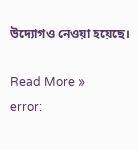উদ্যোগও নেওয়া হয়েছে।

Read More »
error: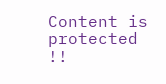Content is protected !!